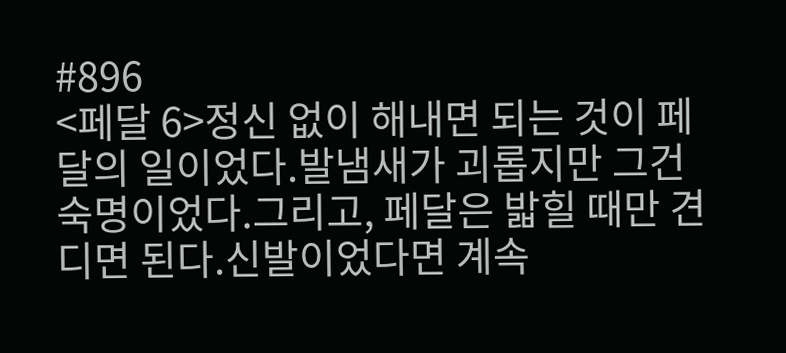#896
<페달 6>정신 없이 해내면 되는 것이 페달의 일이었다.발냄새가 괴롭지만 그건 숙명이었다.그리고, 페달은 밟힐 때만 견디면 된다.신발이었다면 계속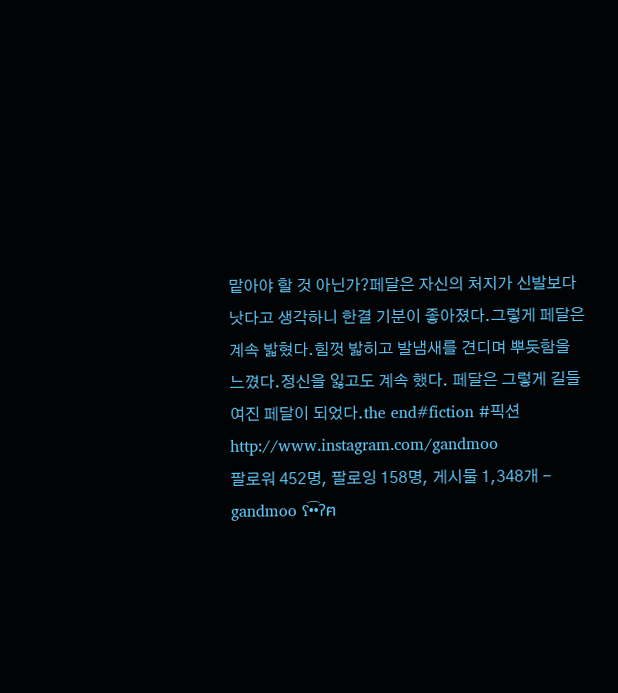맡아야 할 것 아닌가?페달은 자신의 처지가 신발보다 낫다고 생각하니 한결 기분이 좋아졌다.그렇게 페달은 계속 밟혔다.힘껏 밟히고 발냄새를 견디며 뿌듯함을 느꼈다.정신을 잃고도 계속 했다. 페달은 그렇게 길들여진 페달이 되었다.the end#fiction #픽션
http://www.instagram.com/gandmoo
팔로워 452명, 팔로잉 158명, 게시물 1,348개 - gandmoo ʕ•͡•ʔฅ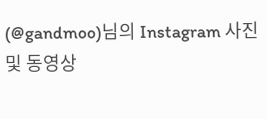(@gandmoo)님의 Instagram 사진 및 동영상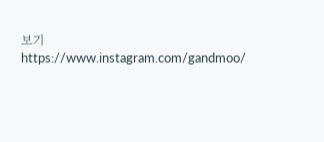보기
https://www.instagram.com/gandmoo/